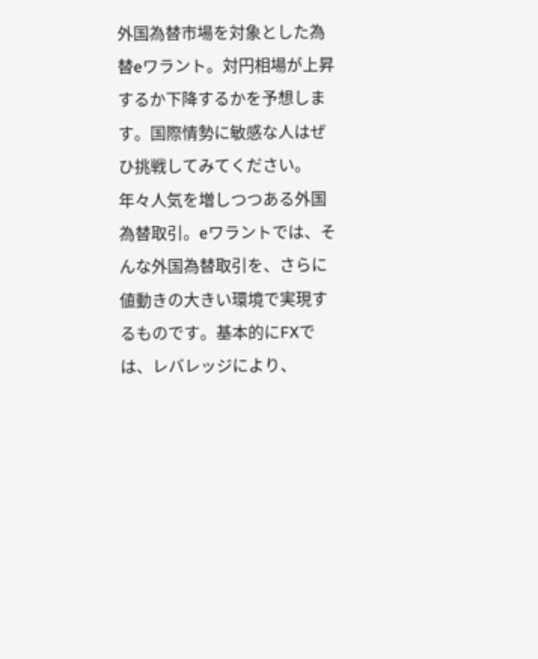外国為替市場を対象とした為替eワラント。対円相場が上昇するか下降するかを予想します。国際情勢に敏感な人はぜひ挑戦してみてください。
年々人気を増しつつある外国為替取引。eワラントでは、そんな外国為替取引を、さらに値動きの大きい環境で実現するものです。基本的にFXでは、レバレッジにより、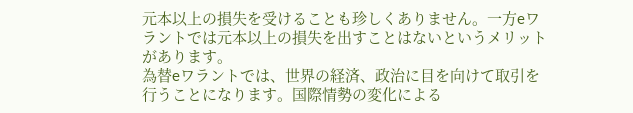元本以上の損失を受けることも珍しくありません。一方eワラントでは元本以上の損失を出すことはないというメリットがあります。
為替eワラントでは、世界の経済、政治に目を向けて取引を行うことになります。国際情勢の変化による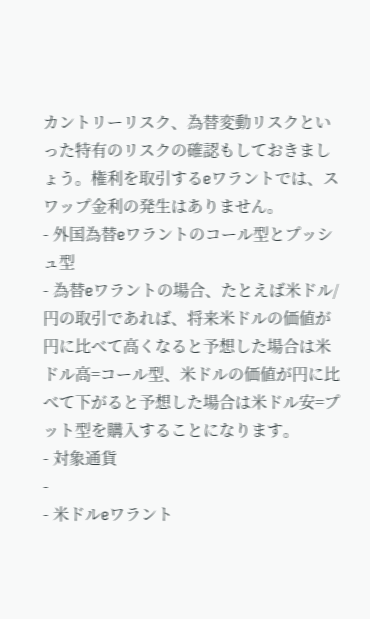カントリーリスク、為替変動リスクといった特有のリスクの確認もしておきましょう。権利を取引するeワラントでは、スワップ金利の発生はありません。
- 外国為替eワラントのコール型とプッシュ型
- 為替eワラントの場合、たとえば米ドル/円の取引であれば、将来米ドルの価値が円に比べて高くなると予想した場合は米ドル高=コール型、米ドルの価値が円に比べて下がると予想した場合は米ドル安=プット型を購入することになります。
- 対象通貨
-
- 米ドルeワラント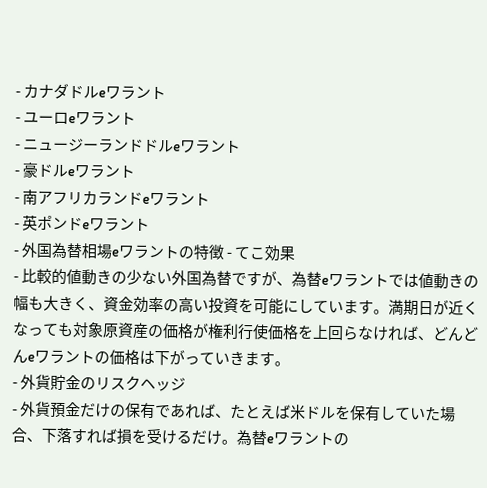- カナダドルeワラント
- ユーロeワラント
- ニュージーランドドルeワラント
- 豪ドルeワラント
- 南アフリカランドeワラント
- 英ポンドeワラント
- 外国為替相場eワラントの特徴 - てこ効果
- 比較的値動きの少ない外国為替ですが、為替eワラントでは値動きの幅も大きく、資金効率の高い投資を可能にしています。満期日が近くなっても対象原資産の価格が権利行使価格を上回らなければ、どんどんeワラントの価格は下がっていきます。
- 外貨貯金のリスクヘッジ
- 外貨預金だけの保有であれば、たとえば米ドルを保有していた場合、下落すれば損を受けるだけ。為替eワラントの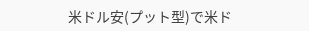米ドル安(プット型)で米ド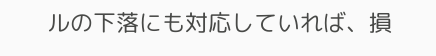ルの下落にも対応していれば、損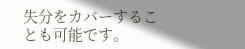失分をカバーすることも可能です。